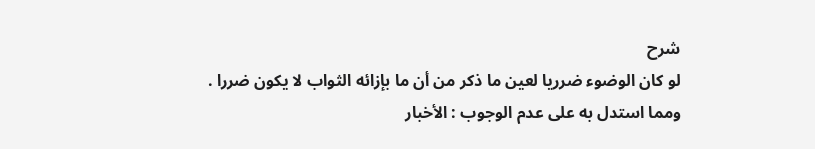شرح
لو كان الوضوء ضرريا لعين ما ذكر من أن ما بإزائه الثواب لا يكون ضررا .
ومما استدل به على عدم الوجوب : الأخبار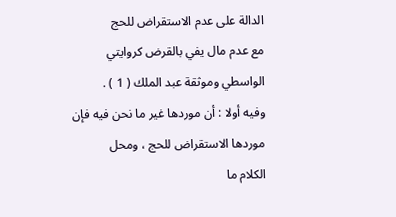الدالة على عدم الاستقراض للحج
مع عدم مال يفي بالقرض كروايتي الواسطي وموثقة عبد الملك ( 1 ) .
وفيه أولا : أن موردها غير ما نحن فيه فإن موردها الاستقراض للحج ، ومحل
الكلام ما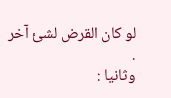لو كان القرض لشئ آخر .
وثانيا :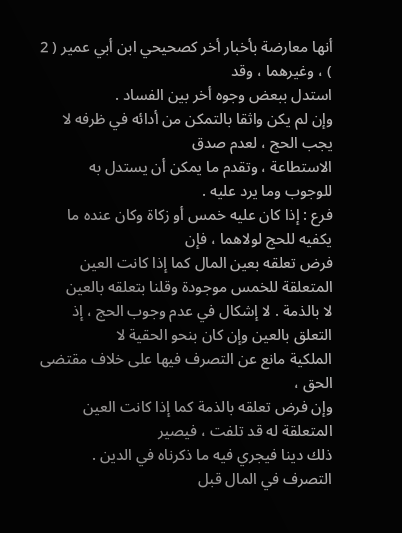أنها معارضة بأخبار أخر كصحيحي ابن أبي عمير ( 2 ) ، وغيرهما ، وقد
استدل ببعض وجوه أخر بين الفساد .
وإن لم يكن واثقا بالتمكن من أدائه في ظرفه لا يجب الحج ، لعدم صدق
الاستطاعة ، وتقدم ما يمكن أن يستدل به للوجوب وما يرد عليه .
فرع : إذا كان عليه خمس أو زكاة وكان عنده ما يكفيه للحج لولاهما ، فإن
فرض تعلقه بعين المال كما إذا كانت العين المتعلقة للخمس موجودة وقلنا بتعلقه بالعين
لا بالذمة . لا إشكال في عدم وجوب الحج ، إذ التعلق بالعين وإن كان بنحو الحقية لا
الملكية مانع عن التصرف فيها على خلاف مقتضى الحق ،
وإن فرض تعلقه بالذمة كما إذا كانت العين المتعلقة له قد تلفت ، فيصير
ذلك دينا فيجري فيه ما ذكرناه في الدين .
التصرف في المال قبل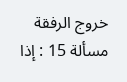خروج الرفقة
مسألة 15 : إذا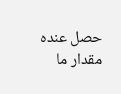حصل عنده مقدار ما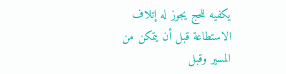يكفيه للحج يجوز له إتلاف الاستطاعة قبل أن يتمكن من المسير وقبل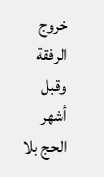خروج الرفقة وقبل أشهر الحج بلا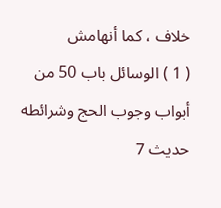خلاف ، كما أنهامش
( 1 ) الوسائل باب 50 من أبواب وجوب الحج وشرائطه حديث 7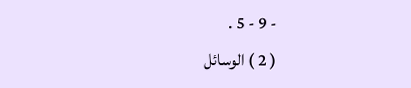- 9 - 5 .
( 2 ) الوسائل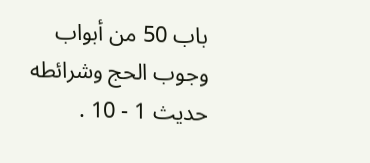باب 50 من أبواب وجوب الحج وشرائطه حديث 1 - 10 .